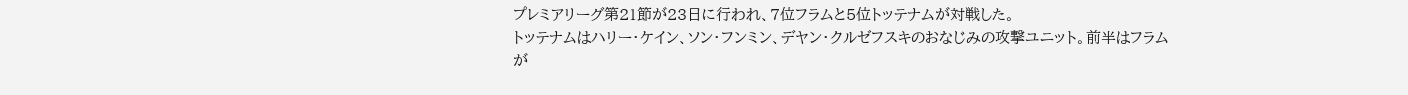プレミアリーグ第21節が23日に行われ、7位フラムと5位トッテナムが対戦した。
トッテナムはハリー・ケイン、ソン・フンミン、デヤン・クルゼフスキのおなじみの攻撃ユニット。前半はフラムが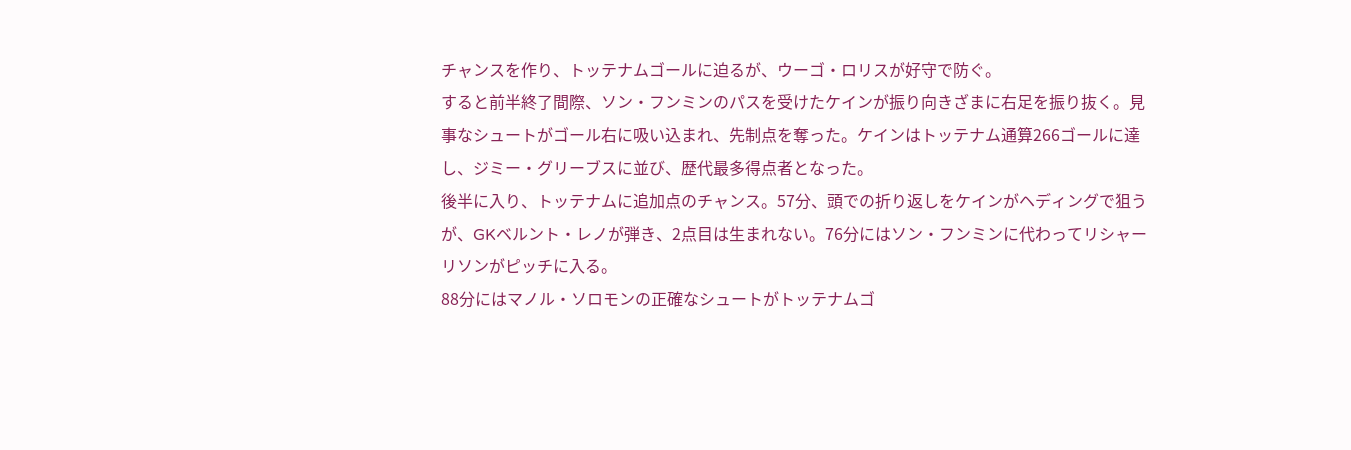チャンスを作り、トッテナムゴールに迫るが、ウーゴ・ロリスが好守で防ぐ。
すると前半終了間際、ソン・フンミンのパスを受けたケインが振り向きざまに右足を振り抜く。見事なシュートがゴール右に吸い込まれ、先制点を奪った。ケインはトッテナム通算266ゴールに達し、ジミー・グリーブスに並び、歴代最多得点者となった。
後半に入り、トッテナムに追加点のチャンス。57分、頭での折り返しをケインがヘディングで狙うが、GKベルント・レノが弾き、2点目は生まれない。76分にはソン・フンミンに代わってリシャーリソンがピッチに入る。
88分にはマノル・ソロモンの正確なシュートがトッテナムゴ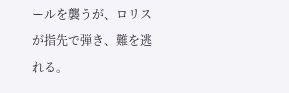ールを襲うが、ロリスが指先で弾き、難を逃れる。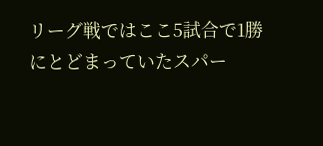リーグ戦ではここ5試合で1勝にとどまっていたスパー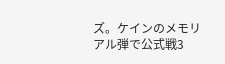ズ。ケインのメモリアル弾で公式戦3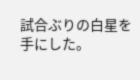試合ぶりの白星を手にした。